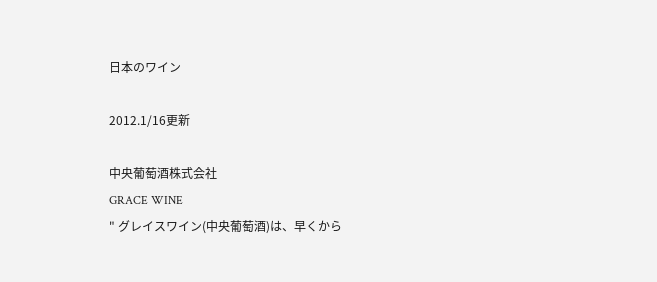日本のワイン

2012.1/16更新

中央葡萄酒株式会社
GRACE WINE
" グレイスワイン(中央葡萄酒)は、早くから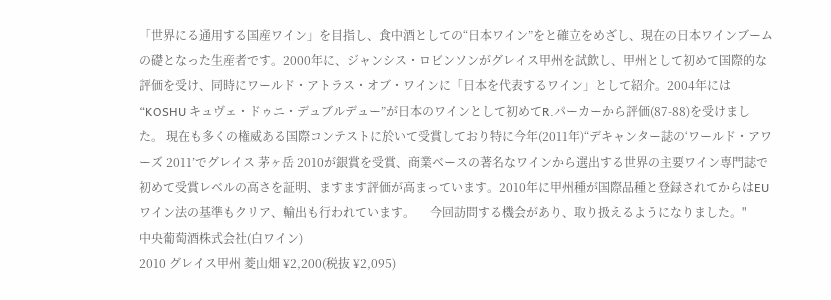「世界にる通用する国産ワイン」を目指し、食中酒としての“日本ワイン”をと確立をめざし、現在の日本ワインブームの礎となった生産者です。2000年に、ジャンシス・ロビンソンがグレイス甲州を試飲し、甲州として初めて国際的な評価を受け、同時にワールド・アトラス・オブ・ワインに「日本を代表するワイン」として紹介。2004年には“KOSHU キュヴェ・ドゥニ・デュブルデュー”が日本のワインとして初めてR.パーカーから評価(87-88)を受けました。 現在も多くの権威ある国際コンテストに於いて受賞しており特に今年(2011年)“デキャンター誌の‘ワールド・アワーズ 2011’でグレイス 茅ヶ岳 2010が銀賞を受賞、商業ベースの著名なワインから選出する世界の主要ワイン専門誌で初めて受賞レベルの高さを証明、ますます評価が高まっています。2010年に甲州種が国際品種と登録されてからはEUワイン法の基準もクリア、輸出も行われています。     今回訪問する機会があり、取り扱えるようになりました。"
中央葡萄酒株式会社(白ワイン)
2010 グレイス甲州 菱山畑 ¥2,200(税抜 ¥2,095)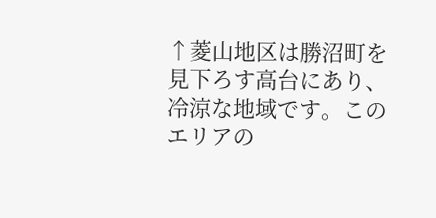↑菱山地区は勝沼町を見下ろす高台にあり、冷涼な地域です。このエリアの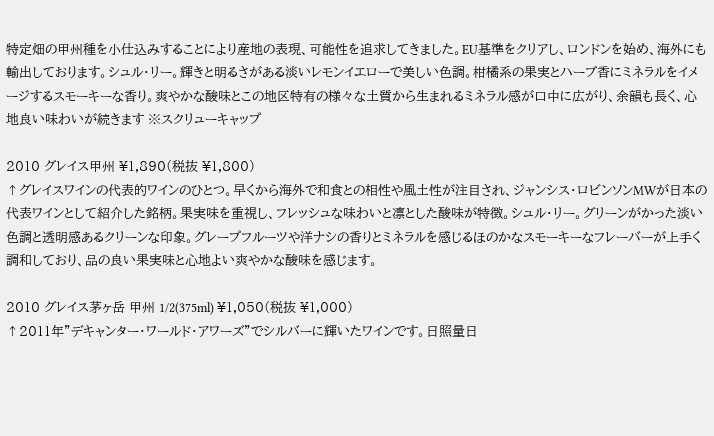特定畑の甲州種を小仕込みすることにより産地の表現、可能性を追求してきました。EU基準をクリアし、ロンドンを始め、海外にも輸出しております。シュル・リー。輝きと明るさがある淡いレモンイエローで美しい色調。柑橘系の果実とハーブ香にミネラルをイメージするスモーキーな香り。爽やかな酸味とこの地区特有の様々な土質から生まれるミネラル感が口中に広がり、余韻も長く、心地良い味わいが続きます ※スクリューキャップ

2010 グレイス甲州 ¥1,890(税抜 ¥1,800)
↑グレイスワインの代表的ワインのひとつ。早くから海外で和食との相性や風土性が注目され、ジャンシス・ロビンソンMWが日本の代表ワインとして紹介した銘柄。果実味を重視し、フレッシュな味わいと凛とした酸味が特徴。シュル・リー。グリーンがかった淡い色調と透明感あるクリーンな印象。グレープフルーツや洋ナシの香りとミネラルを感じるほのかなスモーキーなフレーバーが上手く調和しており、品の良い果実味と心地よい爽やかな酸味を感じます。

2010 グレイス茅ヶ岳 甲州 1/2(375ml) ¥1,050(税抜 ¥1,000)
↑2011年”デキャンター・ワールド・アワーズ”でシルバーに輝いたワインです。日照量日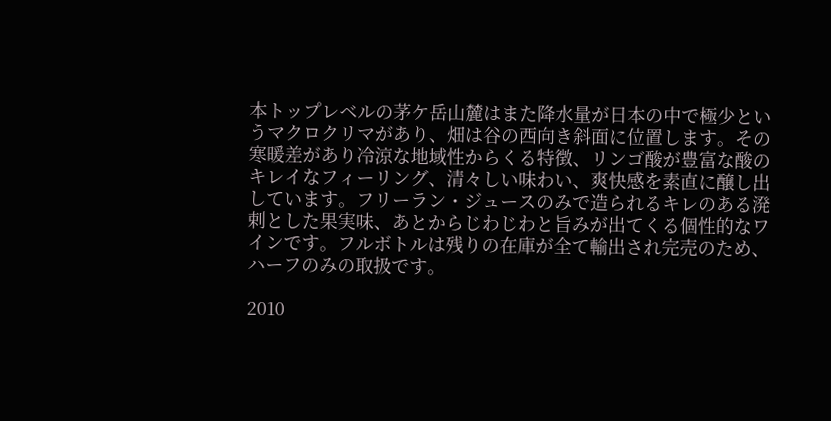本トップレベルの茅ケ岳山麓はまた降水量が日本の中で極少というマクロクリマがあり、畑は谷の西向き斜面に位置します。その寒暖差があり冷涼な地域性からくる特徴、リンゴ酸が豊富な酸のキレイなフィーリング、清々しい味わい、爽快感を素直に醸し出しています。フリーラン・ジュースのみで造られるキレのある溌剌とした果実味、あとからじわじわと旨みが出てくる個性的なワインです。フルボトルは残りの在庫が全て輸出され完売のため、ハーフのみの取扱です。

2010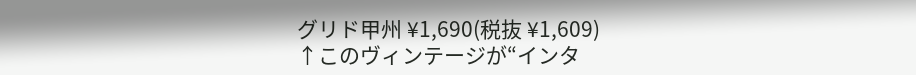グリド甲州 ¥1,690(税抜 ¥1,609)
↑このヴィンテージが“インタ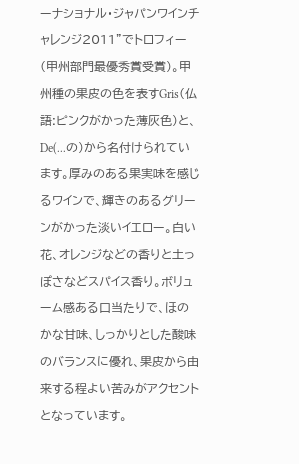ーナショナル・ジャパンワインチャレンジ2011”でトロフィー(甲州部門最優秀賞受賞)。甲州種の果皮の色を表すGris(仏語:ピンクがかった薄灰色)と、De(...の)から名付けられています。厚みのある果実味を感じるワインで、輝きのあるグリーンがかった淡いイエロー。白い花、オレンジなどの香りと土っぽさなどスパイス香り。ボリューム感ある口当たりで、ほのかな甘味、しっかりとした酸味のバランスに優れ、果皮から由来する程よい苦みがアクセントとなっています。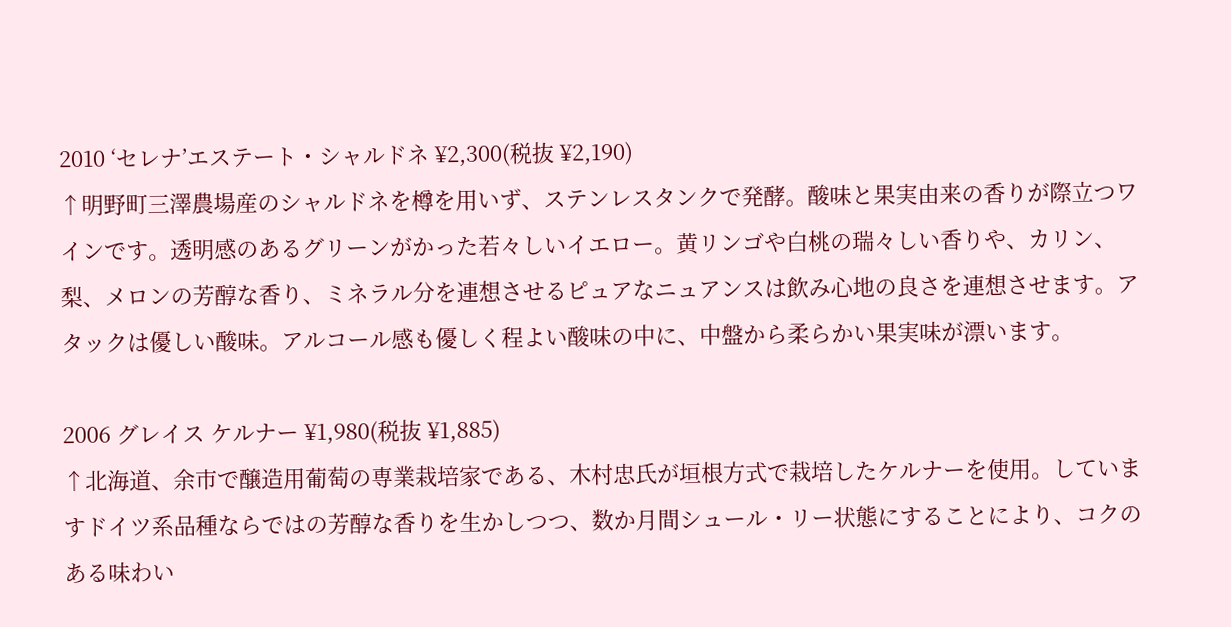2010 ‘セレナ’エステート・シャルドネ ¥2,300(税抜 ¥2,190)
↑明野町三澤農場産のシャルドネを樽を用いず、ステンレスタンクで発酵。酸味と果実由来の香りが際立つワインです。透明感のあるグリーンがかった若々しいイエロー。黄リンゴや白桃の瑞々しい香りや、カリン、梨、メロンの芳醇な香り、ミネラル分を連想させるピュアなニュアンスは飲み心地の良さを連想させます。アタックは優しい酸味。アルコール感も優しく程よい酸味の中に、中盤から柔らかい果実味が漂います。

2006 グレイス ケルナー ¥1,980(税抜 ¥1,885)
↑北海道、余市で醸造用葡萄の専業栽培家である、木村忠氏が垣根方式で栽培したケルナーを使用。していますドイツ系品種ならではの芳醇な香りを生かしつつ、数か月間シュール・リー状態にすることにより、コクのある味わい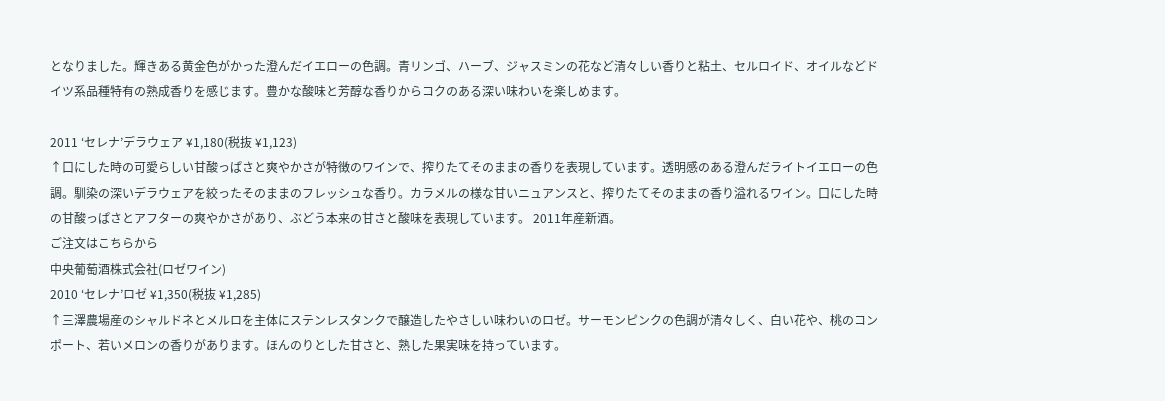となりました。輝きある黄金色がかった澄んだイエローの色調。青リンゴ、ハーブ、ジャスミンの花など清々しい香りと粘土、セルロイド、オイルなどドイツ系品種特有の熟成香りを感じます。豊かな酸味と芳醇な香りからコクのある深い味わいを楽しめます。

2011 ‘セレナ’デラウェア ¥1,180(税抜 ¥1,123)
↑口にした時の可愛らしい甘酸っぱさと爽やかさが特徴のワインで、搾りたてそのままの香りを表現しています。透明感のある澄んだライトイエローの色調。馴染の深いデラウェアを絞ったそのままのフレッシュな香り。カラメルの様な甘いニュアンスと、搾りたてそのままの香り溢れるワイン。口にした時の甘酸っぱさとアフターの爽やかさがあり、ぶどう本来の甘さと酸味を表現しています。 2011年産新酒。
ご注文はこちらから
中央葡萄酒株式会社(ロゼワイン)
2010 ‘セレナ’ロゼ ¥1,350(税抜 ¥1,285)
↑三澤農場産のシャルドネとメルロを主体にステンレスタンクで醸造したやさしい味わいのロゼ。サーモンピンクの色調が清々しく、白い花や、桃のコンポート、若いメロンの香りがあります。ほんのりとした甘さと、熟した果実味を持っています。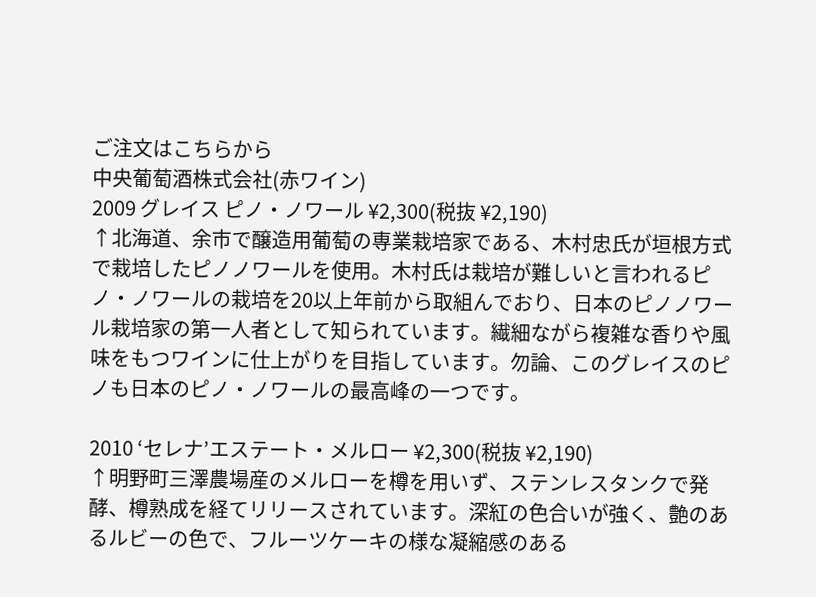ご注文はこちらから
中央葡萄酒株式会社(赤ワイン)
2009 グレイス ピノ・ノワール ¥2,300(税抜 ¥2,190)
↑北海道、余市で醸造用葡萄の専業栽培家である、木村忠氏が垣根方式で栽培したピノノワールを使用。木村氏は栽培が難しいと言われるピノ・ノワールの栽培を20以上年前から取組んでおり、日本のピノノワール栽培家の第一人者として知られています。繊細ながら複雑な香りや風味をもつワインに仕上がりを目指しています。勿論、このグレイスのピノも日本のピノ・ノワールの最高峰の一つです。

2010 ‘セレナ’エステート・メルロー ¥2,300(税抜 ¥2,190)
↑明野町三澤農場産のメルローを樽を用いず、ステンレスタンクで発酵、樽熟成を経てリリースされています。深紅の色合いが強く、艶のあるルビーの色で、フルーツケーキの様な凝縮感のある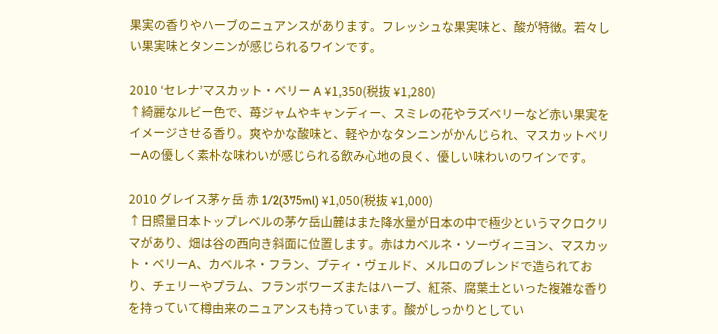果実の香りやハーブのニュアンスがあります。フレッシュな果実味と、酸が特徴。若々しい果実味とタンニンが感じられるワインです。

2010 ‘セレナ’マスカット・ベリー A ¥1,350(税抜 ¥1,280)
↑綺麗なルビー色で、苺ジャムやキャンディー、スミレの花やラズベリーなど赤い果実をイメージさせる香り。爽やかな酸味と、軽やかなタンニンがかんじられ、マスカットベリーAの優しく素朴な味わいが感じられる飲み心地の良く、優しい味わいのワインです。

2010 グレイス茅ヶ岳 赤 1/2(375ml) ¥1,050(税抜 ¥1,000)
↑日照量日本トップレベルの茅ケ岳山麓はまた降水量が日本の中で極少というマクロクリマがあり、畑は谷の西向き斜面に位置します。赤はカベルネ・ソーヴィニヨン、マスカット・ベリーA、カベルネ・フラン、プティ・ヴェルド、メルロのブレンドで造られており、チェリーやプラム、フランボワーズまたはハーブ、紅茶、腐葉土といった複雑な香りを持っていて樽由来のニュアンスも持っています。酸がしっかりとしてい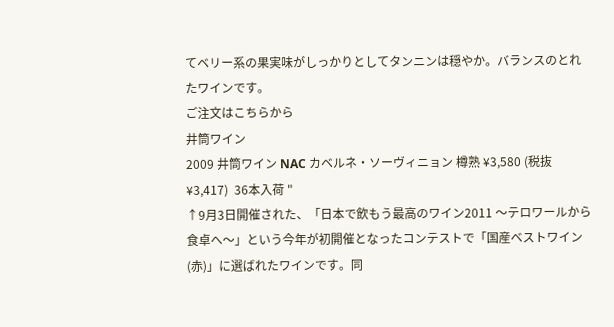てベリー系の果実味がしっかりとしてタンニンは穏やか。バランスのとれたワインです。
ご注文はこちらから
井筒ワイン
2009 井筒ワイン NAC カベルネ・ソーヴィニョン 樽熟 ¥3,580 (税抜 ¥3,417)  36本入荷 "
↑9月3日開催された、「日本で飲もう最高のワイン2011 〜テロワールから食卓へ〜」という今年が初開催となったコンテストで「国産ベストワイン(赤)」に選ばれたワインです。同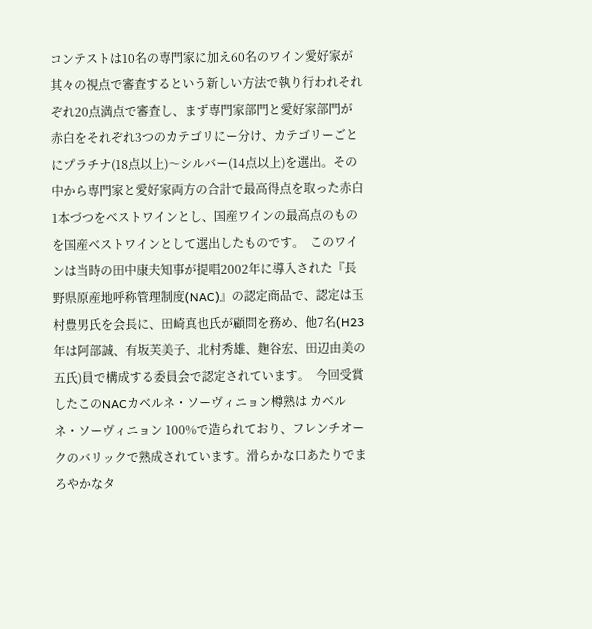コンテストは10名の専門家に加え60名のワイン愛好家が其々の視点で審査するという新しい方法で執り行われそれぞれ20点満点で審査し、まず専門家部門と愛好家部門が赤白をそれぞれ3つのカテゴリにー分け、カテゴリーごとにプラチナ(18点以上)〜シルバー(14点以上)を選出。その中から専門家と愛好家両方の合計で最高得点を取った赤白1本づつをベストワインとし、国産ワインの最高点のものを国産ベストワインとして選出したものです。  このワインは当時の田中康夫知事が提唱2002年に導入された『長野県原産地呼称管理制度(NAC)』の認定商品で、認定は玉村豊男氏を会長に、田崎真也氏が顧問を務め、他7名(H23年は阿部誠、有坂芙美子、北村秀雄、麹谷宏、田辺由美の五氏)員で構成する委員会で認定されています。  今回受賞したこのNACカベルネ・ソーヴィニョン樽熟は カベルネ・ソーヴィニョン 100%で造られており、フレンチオークのバリックで熟成されています。滑らかな口あたりでまろやかなタ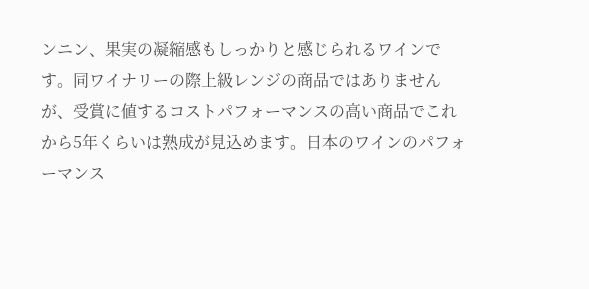ンニン、果実の凝縮感もしっかりと感じられるワインです。同ワイナリーの際上級レンジの商品ではありませんが、受賞に値するコストパフォーマンスの高い商品でこれから5年くらいは熟成が見込めます。日本のワインのパフォーマンス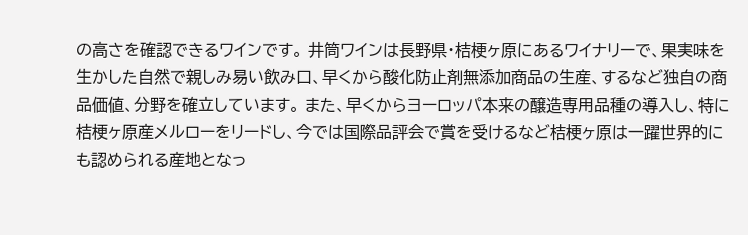の高さを確認できるワインです。 井筒ワインは長野県・桔梗ヶ原にあるワイナリーで、果実味を生かした自然で親しみ易い飲み口、早くから酸化防止剤無添加商品の生産、するなど独自の商品価値、分野を確立しています。 また、早くからヨーロッパ本来の醸造専用品種の導入し、特に桔梗ヶ原産メルローをリードし、今では国際品評会で賞を受けるなど桔梗ヶ原は一躍世界的にも認められる産地となっ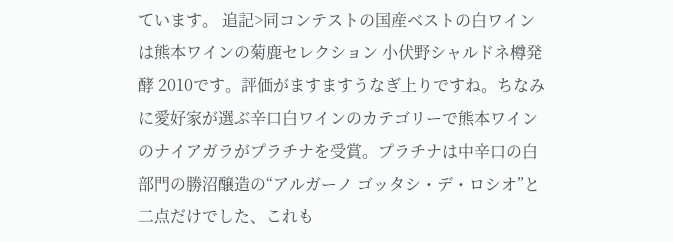ています。 追記>同コンテストの国産ベストの白ワインは熊本ワインの菊鹿セレクション 小伏野シャルドネ樽発酵 2010です。評価がますますうなぎ上りですね。ちなみに愛好家が選ぶ辛口白ワインのカテゴリーで熊本ワインのナイアガラがプラチナを受賞。プラチナは中辛口の白部門の勝沼醸造の“アルガーノ ゴッタシ・デ・ロシオ”と二点だけでした、これも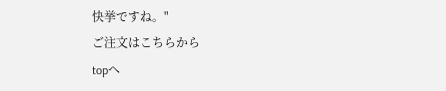快挙ですね。"
ご注文はこちらから
topへ